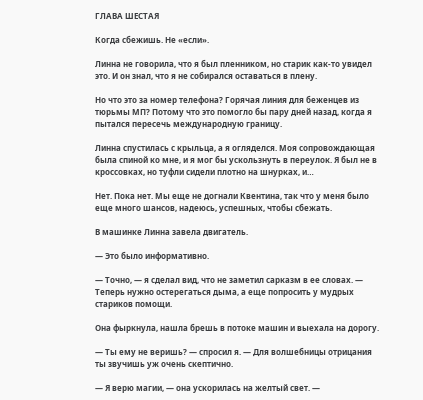ГЛАВА ШЕСТАЯ

Когда сбежишь. Не «если».

Линна не говорила, что я был пленником, но старик как-то увидел это. И он знал, что я не собирался оставаться в плену.

Но что это за номер телефона? Горячая линия для беженцев из тюрьмы МП? Потому что это помогло бы пару дней назад, когда я пытался пересечь международную границу.

Линна спустилась с крыльца, а я огляделся. Моя сопровождающая была спиной ко мне, и я мог бы ускользнуть в переулок. Я был не в кроссовках, но туфли сидели плотно на шнурках, и…

Нет. Пока нет. Мы еще не догнали Квентина, так что у меня было еще много шансов, надеюсь, успешных, чтобы сбежать.

В машинке Линна завела двигатель.

— Это было информативно.

— Точно, — я сделал вид, что не заметил сарказм в ее словах. — Теперь нужно остерегаться дыма, а еще попросить у мудрых стариков помощи.

Она фыркнула, нашла брешь в потоке машин и выехала на дорогу.

— Ты ему не веришь? — спросил я. — Для волшебницы отрицания ты звучишь уж очень скептично.

— Я верю магии, — она ускорилась на желтый свет. —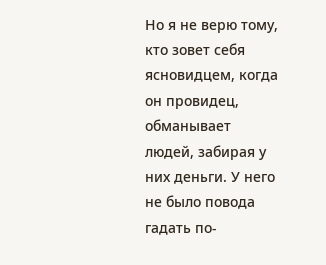Но я не верю тому, кто зовет себя ясновидцем, когда он провидец, обманывает людей, забирая у них деньги. У него не было повода гадать по-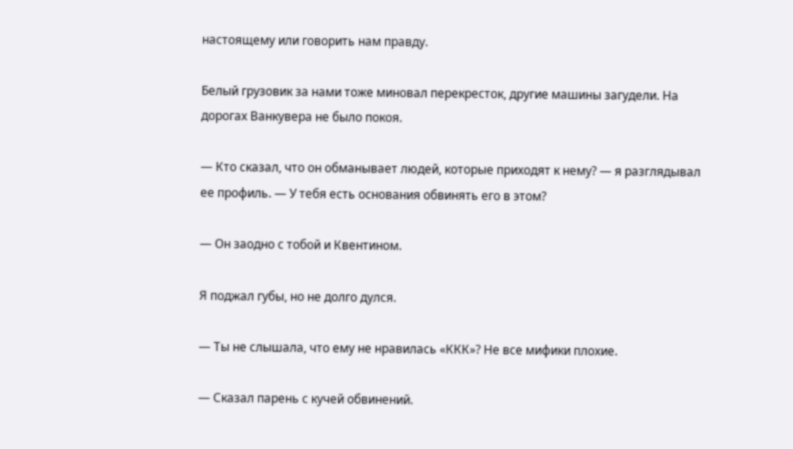настоящему или говорить нам правду.

Белый грузовик за нами тоже миновал перекресток, другие машины загудели. На дорогах Ванкувера не было покоя.

— Кто сказал, что он обманывает людей, которые приходят к нему? — я разглядывал ее профиль. — У тебя есть основания обвинять его в этом?

— Он заодно с тобой и Квентином.

Я поджал губы, но не долго дулся.

— Ты не слышала, что ему не нравилась «ККК»? Не все мифики плохие.

— Сказал парень с кучей обвинений.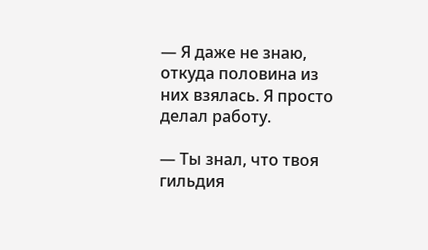— Я даже не знаю, откуда половина из них взялась. Я просто делал работу.

— Ты знал, что твоя гильдия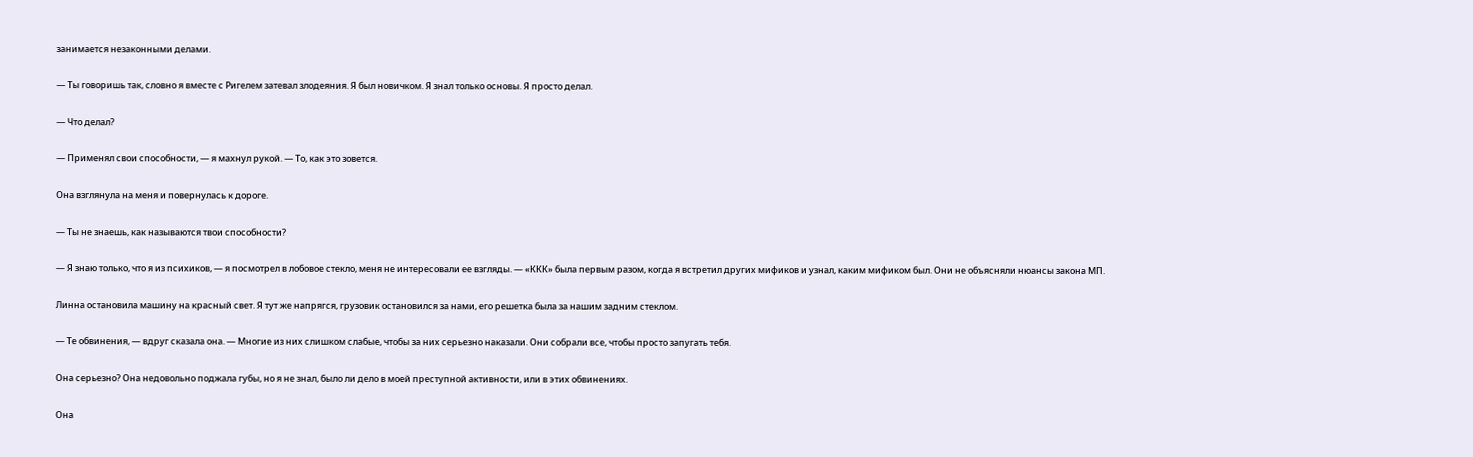занимается незаконными делами.

— Ты говоришь так, словно я вместе с Ригелем затевал злодеяния. Я был новичком. Я знал только основы. Я просто делал.

— Что делал?

— Применял свои способности, — я махнул рукой. — То, как это зовется.

Она взглянула на меня и повернулась к дороге.

— Ты не знаешь, как называются твои способности?

— Я знаю только, что я из психиков, — я посмотрел в лобовое стекло, меня не интересовали ее взгляды. — «ККК» была первым разом, когда я встретил других мификов и узнал, каким мификом был. Они не объясняли нюансы закона МП.

Линна остановила машину на красный свет. Я тут же напрягся, грузовик остановился за нами, его решетка была за нашим задним стеклом.

— Те обвинения, — вдруг сказала она. — Многие из них слишком слабые, чтобы за них серьезно наказали. Они собрали все, чтобы просто запугать тебя.

Она серьезно? Она недовольно поджала губы, но я не знал, было ли дело в моей преступной активности, или в этих обвинениях.

Она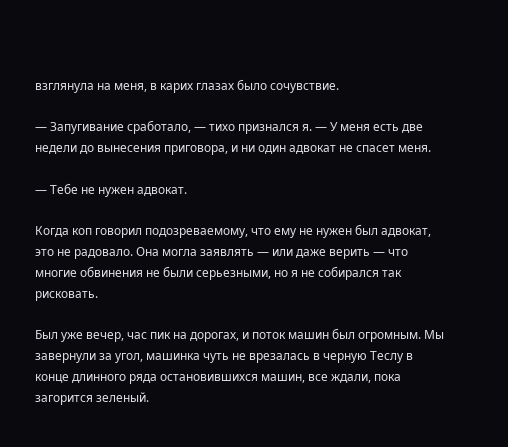взглянула на меня, в карих глазах было сочувствие.

— Запугивание сработало, — тихо признался я. — У меня есть две недели до вынесения приговора, и ни один адвокат не спасет меня.

— Тебе не нужен адвокат.

Когда коп говорил подозреваемому, что ему не нужен был адвокат, это не радовало. Она могла заявлять — или даже верить — что многие обвинения не были серьезными, но я не собирался так рисковать.

Был уже вечер, час пик на дорогах, и поток машин был огромным. Мы завернули за угол, машинка чуть не врезалась в черную Теслу в конце длинного ряда остановившихся машин, все ждали, пока загорится зеленый.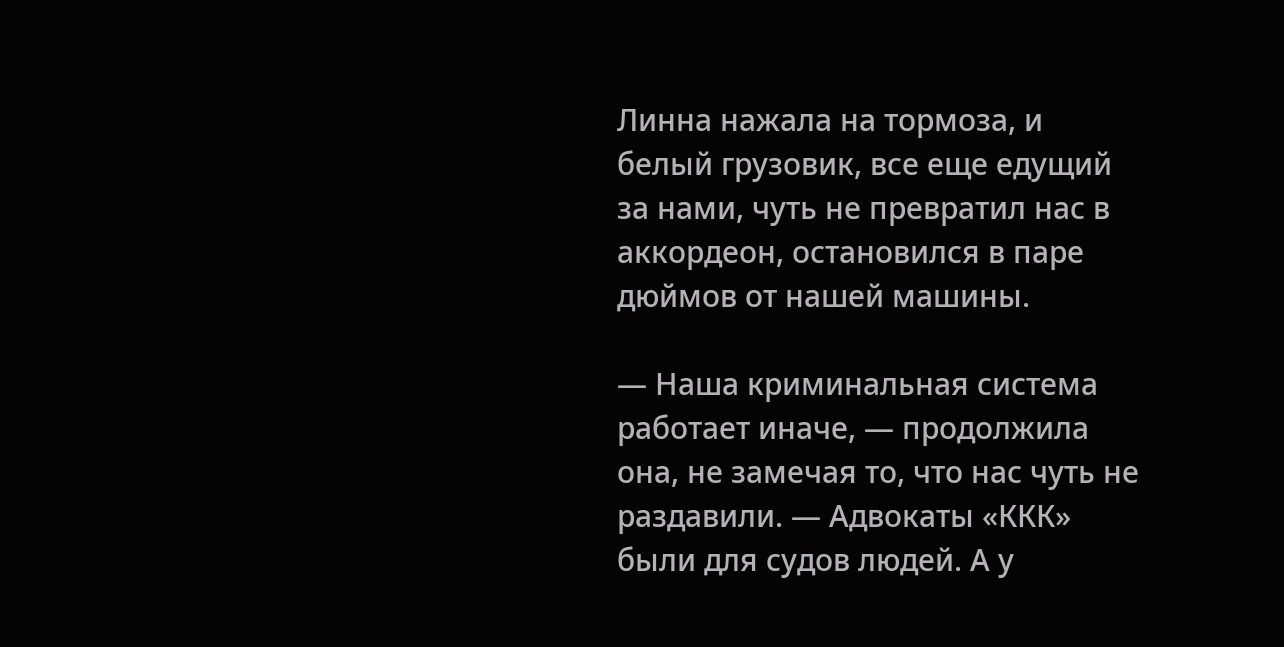Линна нажала на тормоза, и белый грузовик, все еще едущий за нами, чуть не превратил нас в аккордеон, остановился в паре дюймов от нашей машины.

— Наша криминальная система работает иначе, — продолжила она, не замечая то, что нас чуть не раздавили. — Адвокаты «ККК» были для судов людей. А у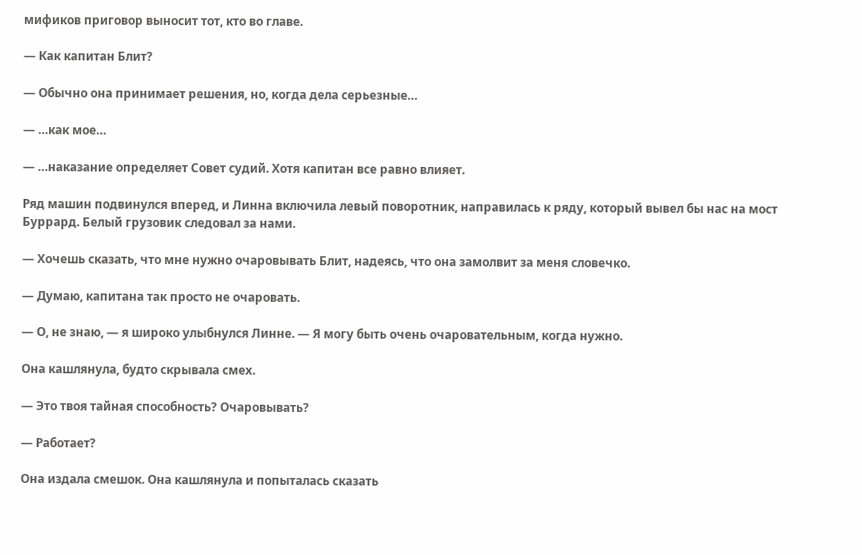мификов приговор выносит тот, кто во главе.

— Как капитан Блит?

— Обычно она принимает решения, но, когда дела серьезные…

— …как мое…

— …наказание определяет Совет судий. Хотя капитан все равно влияет.

Ряд машин подвинулся вперед, и Линна включила левый поворотник, направилась к ряду, который вывел бы нас на мост Буррард. Белый грузовик следовал за нами.

— Хочешь сказать, что мне нужно очаровывать Блит, надеясь, что она замолвит за меня словечко.

— Думаю, капитана так просто не очаровать.

— О, не знаю, — я широко улыбнулся Линне. — Я могу быть очень очаровательным, когда нужно.

Она кашлянула, будто скрывала смех.

— Это твоя тайная способность? Очаровывать?

— Работает?

Она издала смешок. Она кашлянула и попыталась сказать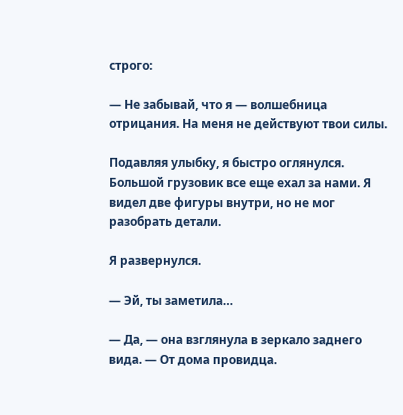строго:

— Не забывай, что я — волшебница отрицания. На меня не действуют твои силы.

Подавляя улыбку, я быстро оглянулся. Большой грузовик все еще ехал за нами. Я видел две фигуры внутри, но не мог разобрать детали.

Я развернулся.

— Эй, ты заметила…

— Да, — она взглянула в зеркало заднего вида. — От дома провидца.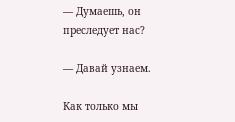— Думаешь, он преследует нас?

— Давай узнаем.

Как только мы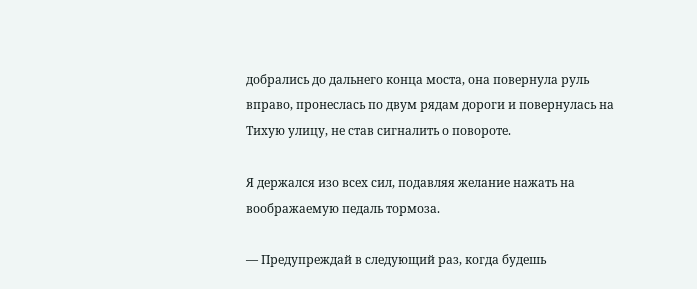добрались до дальнего конца моста, она повернула руль вправо, пронеслась по двум рядам дороги и повернулась на Тихую улицу, не став сигналить о повороте.

Я держался изо всех сил, подавляя желание нажать на воображаемую педаль тормоза.

— Предупреждай в следующий раз, когда будешь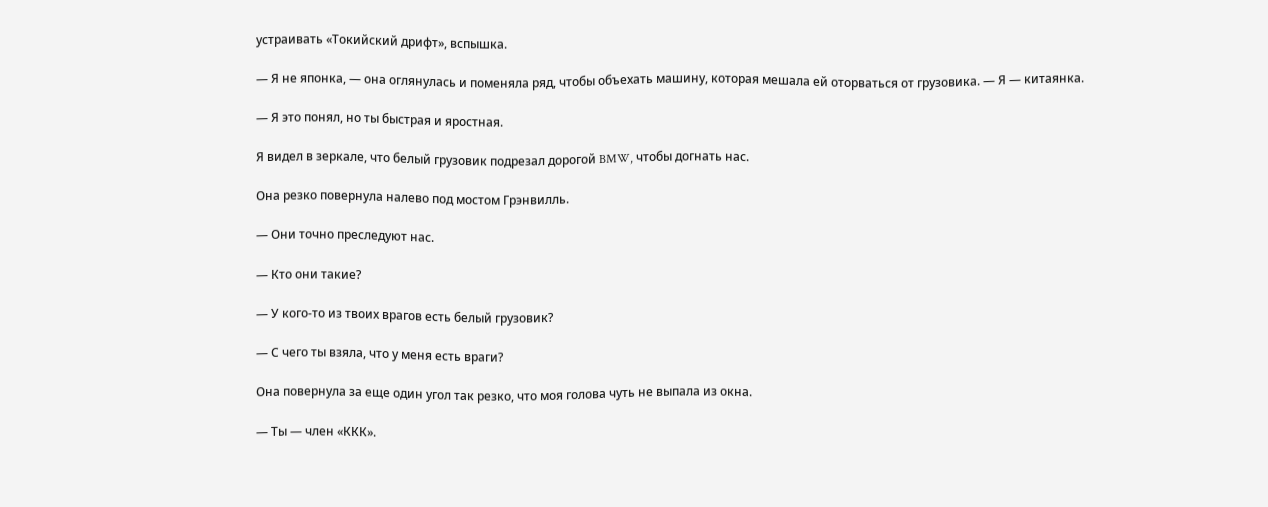устраивать «Токийский дрифт», вспышка.

— Я не японка, — она оглянулась и поменяла ряд, чтобы объехать машину, которая мешала ей оторваться от грузовика. — Я — китаянка.

— Я это понял, но ты быстрая и яростная.

Я видел в зеркале, что белый грузовик подрезал дорогой BMW, чтобы догнать нас.

Она резко повернула налево под мостом Грэнвилль.

— Они точно преследуют нас.

— Кто они такие?

— У кого-то из твоих врагов есть белый грузовик?

— С чего ты взяла, что у меня есть враги?

Она повернула за еще один угол так резко, что моя голова чуть не выпала из окна.

— Ты — член «ККК».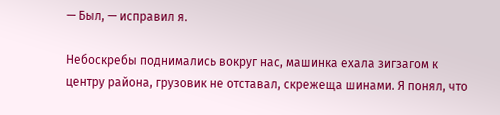— Был, — исправил я.

Небоскребы поднимались вокруг нас, машинка ехала зигзагом к центру района, грузовик не отставал, скрежеща шинами. Я понял, что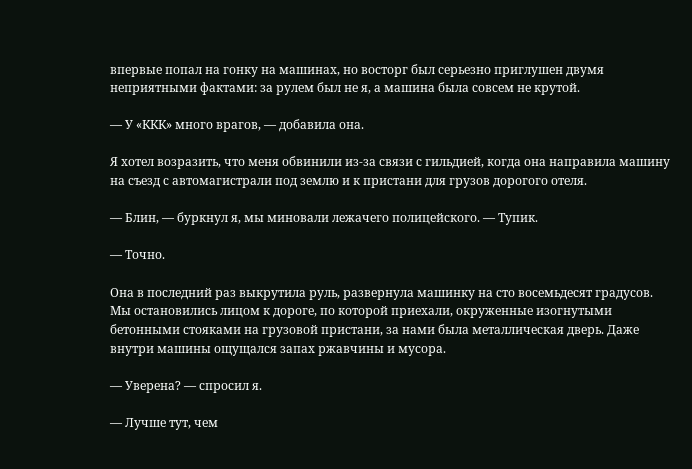впервые попал на гонку на машинах, но восторг был серьезно приглушен двумя неприятными фактами: за рулем был не я, а машина была совсем не крутой.

— У «ККК» много врагов, — добавила она.

Я хотел возразить, что меня обвинили из-за связи с гильдией, когда она направила машину на съезд с автомагистрали под землю и к пристани для грузов дорогого отеля.

— Блин, — буркнул я, мы миновали лежачего полицейского. — Тупик.

— Точно.

Она в последний раз выкрутила руль, развернула машинку на сто восемьдесят градусов. Мы остановились лицом к дороге, по которой приехали, окруженные изогнутыми бетонными стояками на грузовой пристани, за нами была металлическая дверь. Даже внутри машины ощущался запах ржавчины и мусора.

— Уверена? — спросил я.

— Лучше тут, чем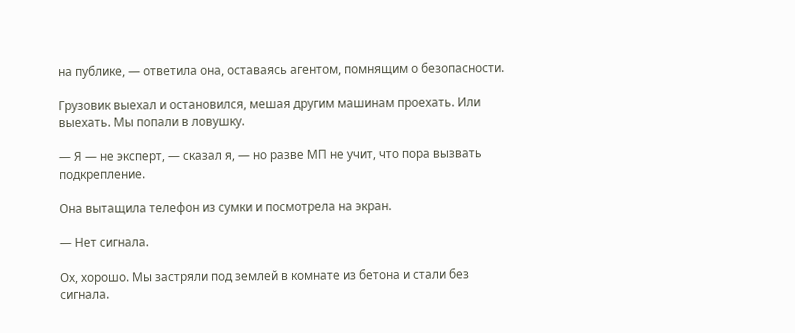на публике, — ответила она, оставаясь агентом, помнящим о безопасности.

Грузовик выехал и остановился, мешая другим машинам проехать. Или выехать. Мы попали в ловушку.

— Я — не эксперт, — сказал я, — но разве МП не учит, что пора вызвать подкрепление.

Она вытащила телефон из сумки и посмотрела на экран.

— Нет сигнала.

Ох, хорошо. Мы застряли под землей в комнате из бетона и стали без сигнала.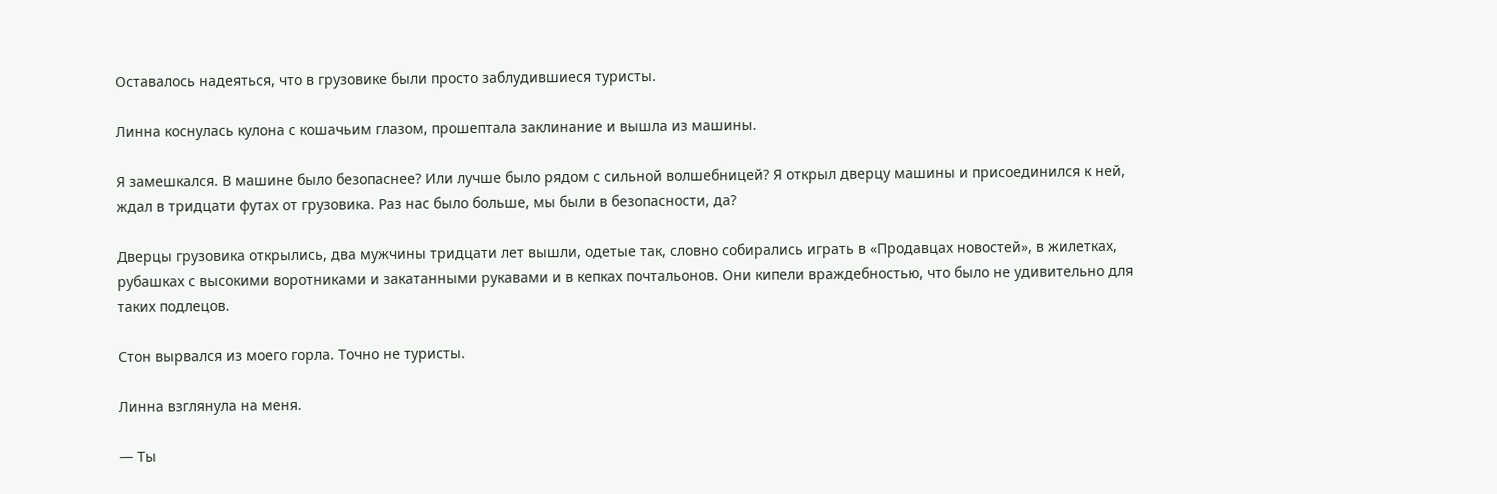Оставалось надеяться, что в грузовике были просто заблудившиеся туристы.

Линна коснулась кулона с кошачьим глазом, прошептала заклинание и вышла из машины.

Я замешкался. В машине было безопаснее? Или лучше было рядом с сильной волшебницей? Я открыл дверцу машины и присоединился к ней, ждал в тридцати футах от грузовика. Раз нас было больше, мы были в безопасности, да?

Дверцы грузовика открылись, два мужчины тридцати лет вышли, одетые так, словно собирались играть в «Продавцах новостей», в жилетках, рубашках с высокими воротниками и закатанными рукавами и в кепках почтальонов. Они кипели враждебностью, что было не удивительно для таких подлецов.

Стон вырвался из моего горла. Точно не туристы.

Линна взглянула на меня.

— Ты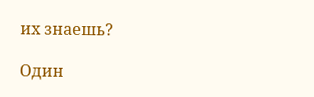их знаешь?

Один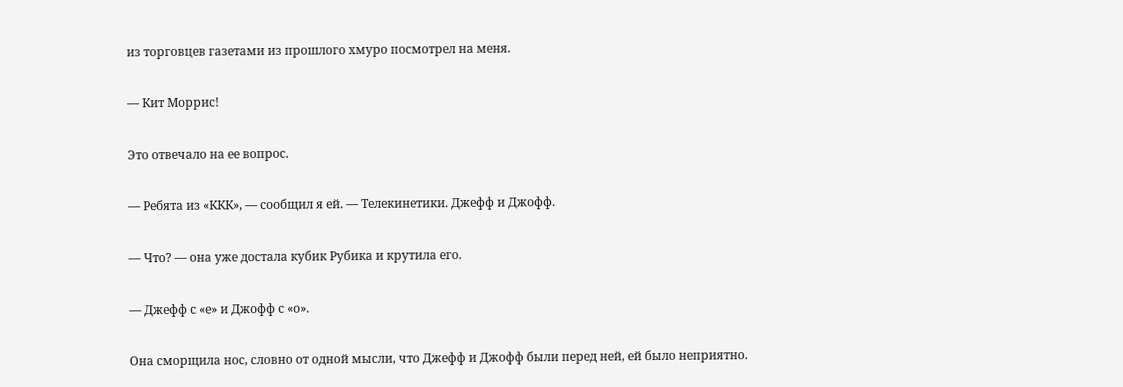из торговцев газетами из прошлого хмуро посмотрел на меня.

— Кит Моррис!

Это отвечало на ее вопрос.

— Ребята из «ККК», — сообщил я ей. — Телекинетики. Джефф и Джофф.

— Что? — она уже достала кубик Рубика и крутила его.

— Джефф с «е» и Джофф с «о».

Она сморщила нос, словно от одной мысли, что Джефф и Джофф были перед ней, ей было неприятно.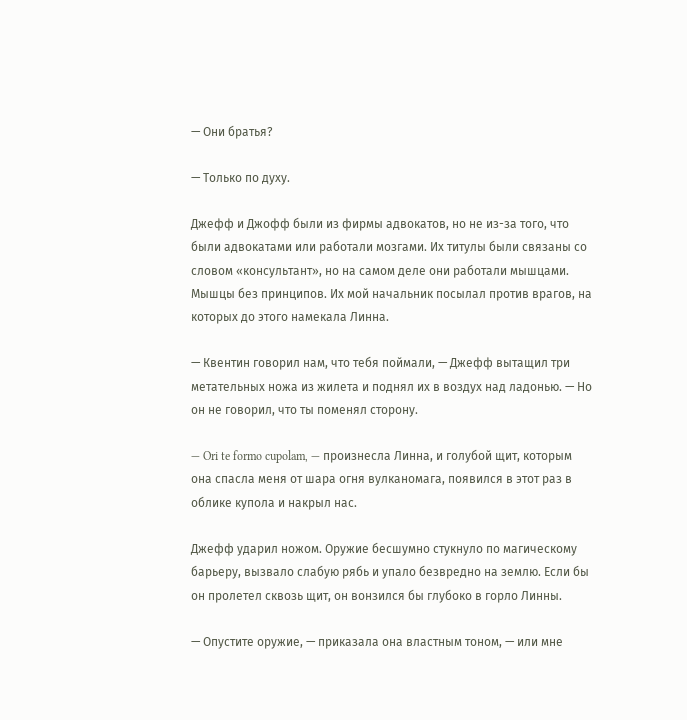— Они братья?

— Только по духу.

Джефф и Джофф были из фирмы адвокатов, но не из-за того, что были адвокатами или работали мозгами. Их титулы были связаны со словом «консультант», но на самом деле они работали мышцами. Мышцы без принципов. Их мой начальник посылал против врагов, на которых до этого намекала Линна.

— Квентин говорил нам, что тебя поймали, — Джефф вытащил три метательных ножа из жилета и поднял их в воздух над ладонью. — Но он не говорил, что ты поменял сторону.

— Ori te formo cupolam, — произнесла Линна, и голубой щит, которым она спасла меня от шара огня вулканомага, появился в этот раз в облике купола и накрыл нас.

Джефф ударил ножом. Оружие бесшумно стукнуло по магическому барьеру, вызвало слабую рябь и упало безвредно на землю. Если бы он пролетел сквозь щит, он вонзился бы глубоко в горло Линны.

— Опустите оружие, — приказала она властным тоном, — или мне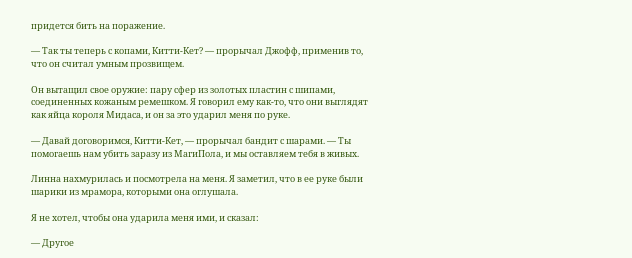придется бить на поражение.

— Так ты теперь с копами, Китти-Кет? — прорычал Джофф, применив то, что он считал умным прозвищем.

Он вытащил свое оружие: пару сфер из золотых пластин с шипами, соединенных кожаным ремешком. Я говорил ему как-то, что они выглядят как яйца короля Мидаса, и он за это ударил меня по руке.

— Давай договоримся, Китти-Кет, — прорычал бандит с шарами. — Ты помогаешь нам убить заразу из МагиПола, и мы оставляем тебя в живых.

Линна нахмурилась и посмотрела на меня. Я заметил, что в ее руке были шарики из мрамора, которыми она оглушала.

Я не хотел, чтобы она ударила меня ими, и сказал:

— Другое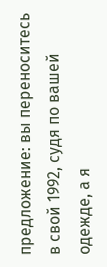предложение: вы переноситесь в свой 1992, судя по вашей одежде, а я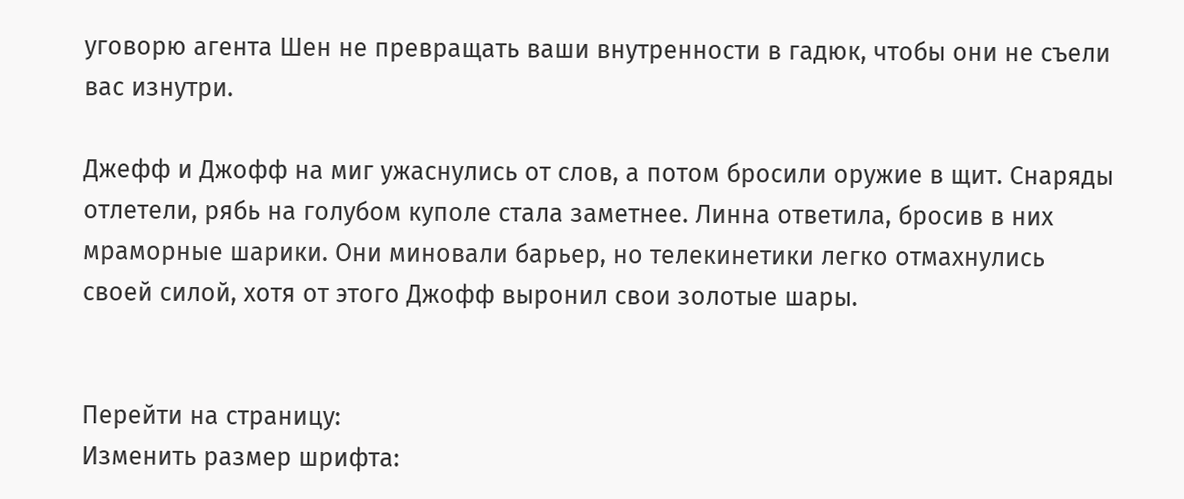уговорю агента Шен не превращать ваши внутренности в гадюк, чтобы они не съели вас изнутри.

Джефф и Джофф на миг ужаснулись от слов, а потом бросили оружие в щит. Снаряды отлетели, рябь на голубом куполе стала заметнее. Линна ответила, бросив в них мраморные шарики. Они миновали барьер, но телекинетики легко отмахнулись своей силой, хотя от этого Джофф выронил свои золотые шары.


Перейти на страницу:
Изменить размер шрифта: